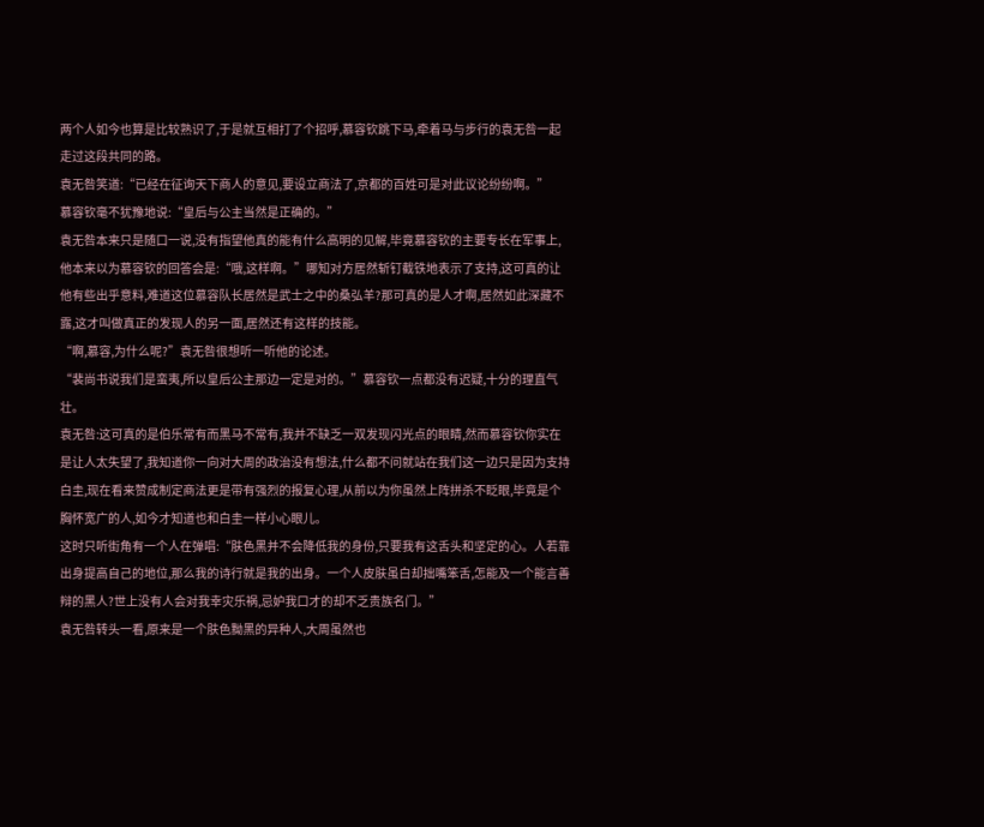两个人如今也算是比较熟识了,于是就互相打了个招呼,慕容钦跳下马,牵着马与步行的袁无咎一起走过这段共同的路。
袁无咎笑道:“已经在征询天下商人的意见,要设立商法了,京都的百姓可是对此议论纷纷啊。”
慕容钦毫不犹豫地说:“皇后与公主当然是正确的。”
袁无咎本来只是随口一说,没有指望他真的能有什么高明的见解,毕竟慕容钦的主要专长在军事上,他本来以为慕容钦的回答会是:“哦,这样啊。”哪知对方居然斩钉截铁地表示了支持,这可真的让他有些出乎意料,难道这位慕容队长居然是武士之中的桑弘羊?那可真的是人才啊,居然如此深藏不露,这才叫做真正的发现人的另一面,居然还有这样的技能。
“啊,慕容,为什么呢?”袁无咎很想听一听他的论述。
“裴尚书说我们是蛮夷,所以皇后公主那边一定是对的。”慕容钦一点都没有迟疑,十分的理直气壮。
袁无咎:这可真的是伯乐常有而黑马不常有,我并不缺乏一双发现闪光点的眼睛,然而慕容钦你实在是让人太失望了,我知道你一向对大周的政治没有想法,什么都不问就站在我们这一边只是因为支持白圭,现在看来赞成制定商法更是带有强烈的报复心理,从前以为你虽然上阵拼杀不眨眼,毕竟是个胸怀宽广的人,如今才知道也和白圭一样小心眼儿。
这时只听街角有一个人在弹唱:“肤色黑并不会降低我的身份,只要我有这舌头和坚定的心。人若靠出身提高自己的地位,那么我的诗行就是我的出身。一个人皮肤虽白却拙嘴笨舌,怎能及一个能言善辩的黑人?世上没有人会对我幸灾乐祸,忌妒我口才的却不乏贵族名门。”
袁无咎转头一看,原来是一个肤色黝黑的异种人,大周虽然也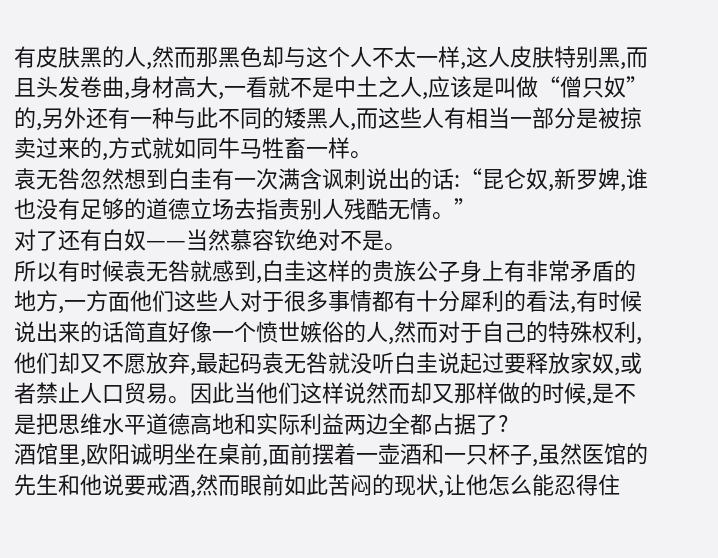有皮肤黑的人,然而那黑色却与这个人不太一样,这人皮肤特别黑,而且头发卷曲,身材高大,一看就不是中土之人,应该是叫做“僧只奴”的,另外还有一种与此不同的矮黑人,而这些人有相当一部分是被掠卖过来的,方式就如同牛马牲畜一样。
袁无咎忽然想到白圭有一次满含讽刺说出的话:“昆仑奴,新罗婢,谁也没有足够的道德立场去指责别人残酷无情。”
对了还有白奴——当然慕容钦绝对不是。
所以有时候袁无咎就感到,白圭这样的贵族公子身上有非常矛盾的地方,一方面他们这些人对于很多事情都有十分犀利的看法,有时候说出来的话简直好像一个愤世嫉俗的人,然而对于自己的特殊权利,他们却又不愿放弃,最起码袁无咎就没听白圭说起过要释放家奴,或者禁止人口贸易。因此当他们这样说然而却又那样做的时候,是不是把思维水平道德高地和实际利益两边全都占据了?
酒馆里,欧阳诚明坐在桌前,面前摆着一壶酒和一只杯子,虽然医馆的先生和他说要戒酒,然而眼前如此苦闷的现状,让他怎么能忍得住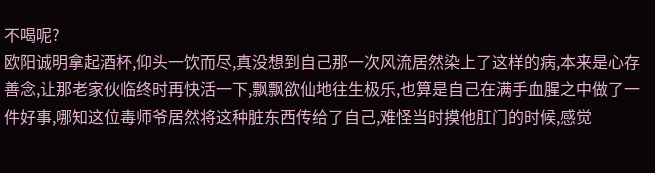不喝呢?
欧阳诚明拿起酒杯,仰头一饮而尽,真没想到自己那一次风流居然染上了这样的病,本来是心存善念,让那老家伙临终时再快活一下,飘飘欲仙地往生极乐,也算是自己在满手血腥之中做了一件好事,哪知这位毒师爷居然将这种脏东西传给了自己,难怪当时摸他肛门的时候,感觉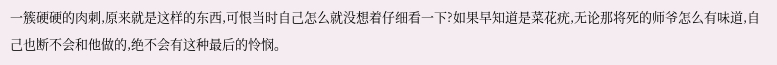一簇硬硬的肉刺,原来就是这样的东西,可恨当时自己怎么就没想着仔细看一下?如果早知道是菜花疣,无论那将死的师爷怎么有味道,自己也断不会和他做的,绝不会有这种最后的怜悯。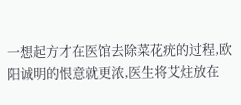一想起方才在医馆去除菜花疣的过程,欧阳诚明的恨意就更浓,医生将艾炷放在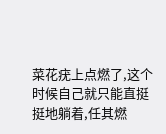菜花疣上点燃了,这个时候自己就只能直挺挺地躺着,任其燃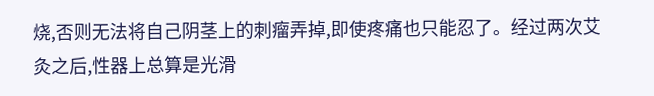烧,否则无法将自己阴茎上的刺瘤弄掉,即使疼痛也只能忍了。经过两次艾灸之后,性器上总算是光滑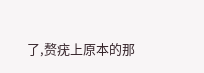了,赘疣上原本的那